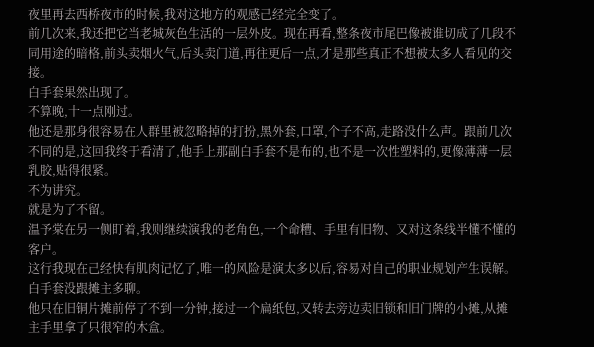夜里再去西桥夜市的时候,我对这地方的观感己经完全变了。
前几次来,我还把它当老城灰色生活的一层外皮。现在再看,整条夜市尾巴像被谁切成了几段不同用途的暗格,前头卖烟火气,后头卖门道,再往更后一点,才是那些真正不想被太多人看见的交接。
白手套果然出现了。
不算晚,十一点刚过。
他还是那身很容易在人群里被忽略掉的打扮,黑外套,口罩,个子不高,走路没什么声。跟前几次不同的是,这回我终于看清了,他手上那副白手套不是布的,也不是一次性塑料的,更像薄薄一层乳胶,贴得很紧。
不为讲究。
就是为了不留。
温予棠在另一侧盯着,我则继续演我的老角色,一个命糟、手里有旧物、又对这条线半懂不懂的客户。
这行我现在己经快有肌肉记忆了,唯一的风险是演太多以后,容易对自己的职业规划产生误解。
白手套没跟摊主多聊。
他只在旧铜片摊前停了不到一分钟,接过一个扁纸包,又转去旁边卖旧锁和旧门牌的小摊,从摊主手里拿了只很窄的木盒。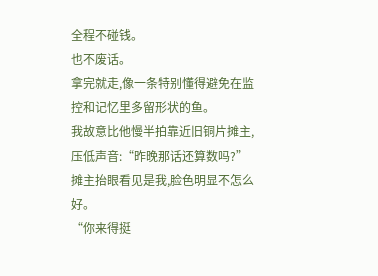全程不碰钱。
也不废话。
拿完就走,像一条特别懂得避免在监控和记忆里多留形状的鱼。
我故意比他慢半拍靠近旧铜片摊主,压低声音:“昨晚那话还算数吗?”
摊主抬眼看见是我,脸色明显不怎么好。
“你来得挺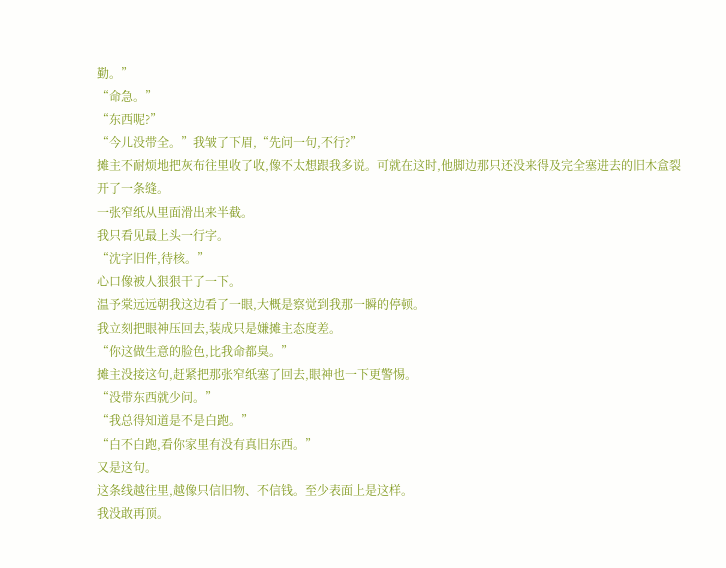勤。”
“命急。”
“东西呢?”
“今儿没带全。”我皱了下眉,“先问一句,不行?”
摊主不耐烦地把灰布往里收了收,像不太想跟我多说。可就在这时,他脚边那只还没来得及完全塞进去的旧木盒裂开了一条缝。
一张窄纸从里面滑出来半截。
我只看见最上头一行字。
“沈字旧件,待核。”
心口像被人狠狠干了一下。
温予棠远远朝我这边看了一眼,大概是察觉到我那一瞬的停顿。
我立刻把眼神压回去,装成只是嫌摊主态度差。
“你这做生意的脸色,比我命都臭。”
摊主没接这句,赶紧把那张窄纸塞了回去,眼神也一下更警惕。
“没带东西就少问。”
“我总得知道是不是白跑。”
“白不白跑,看你家里有没有真旧东西。”
又是这句。
这条线越往里,越像只信旧物、不信钱。至少表面上是这样。
我没敢再顶。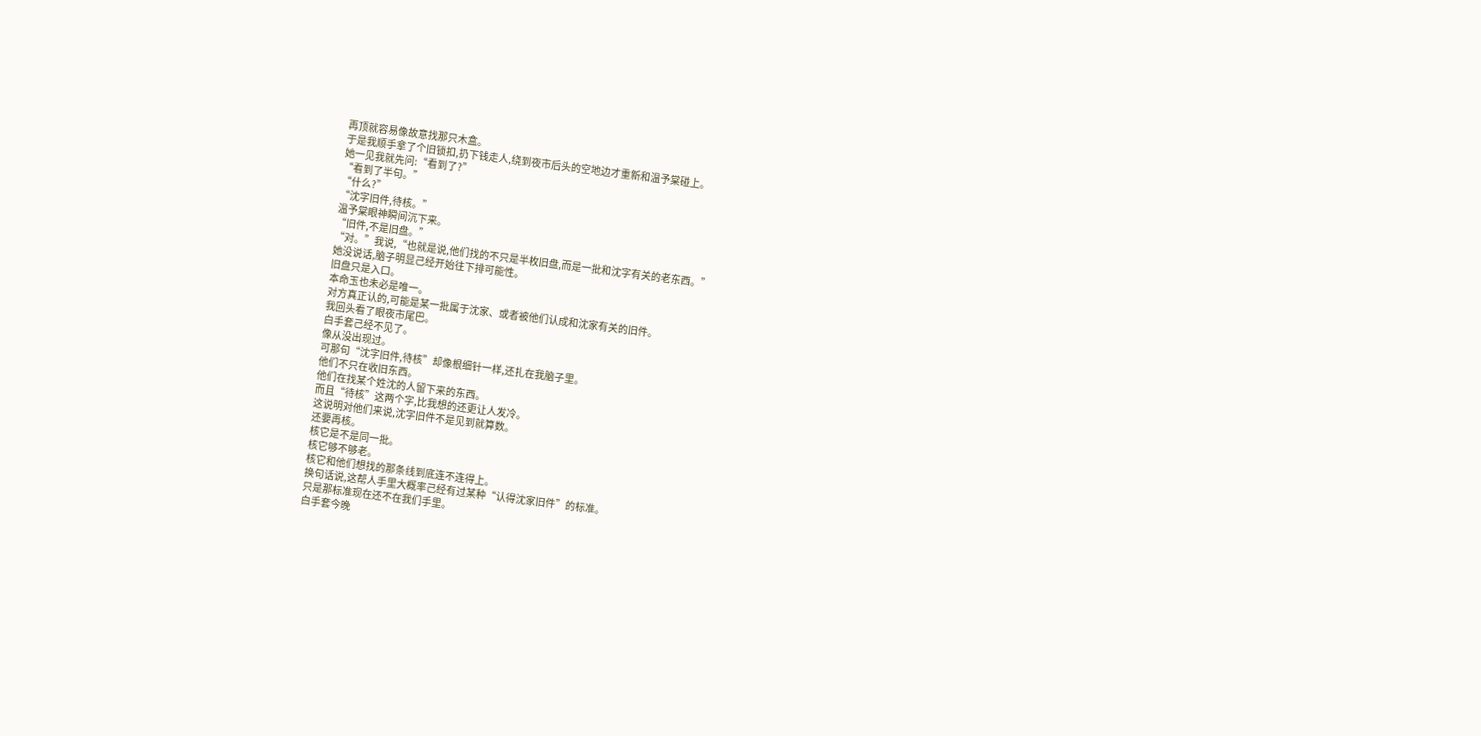再顶就容易像故意找那只木盒。
于是我顺手拿了个旧锁扣,扔下钱走人,绕到夜市后头的空地边才重新和温予棠碰上。
她一见我就先问:“看到了?”
“看到了半句。”
“什么?”
“沈字旧件,待核。”
温予棠眼神瞬间沉下来。
“旧件,不是旧盘。”
“对。”我说,“也就是说,他们找的不只是半枚旧盘,而是一批和沈字有关的老东西。”
她没说话,脑子明显己经开始往下排可能性。
旧盘只是入口。
本命玉也未必是唯一。
对方真正认的,可能是某一批属于沈家、或者被他们认成和沈家有关的旧件。
我回头看了眼夜市尾巴。
白手套己经不见了。
像从没出现过。
可那句“沈字旧件,待核”却像根细针一样,还扎在我脑子里。
他们不只在收旧东西。
他们在找某个姓沈的人留下来的东西。
而且“待核”这两个字,比我想的还更让人发冷。
这说明对他们来说,沈字旧件不是见到就算数。
还要再核。
核它是不是同一批。
核它够不够老。
核它和他们想找的那条线到底连不连得上。
换句话说,这帮人手里大概率己经有过某种“认得沈家旧件”的标准。
只是那标准现在还不在我们手里。
白手套今晚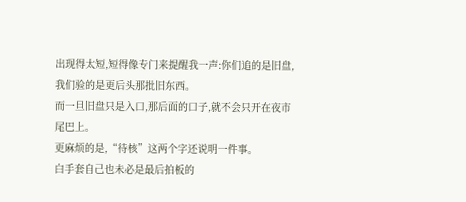出现得太短,短得像专门来提醒我一声:你们追的是旧盘,我们验的是更后头那批旧东西。
而一旦旧盘只是入口,那后面的口子,就不会只开在夜市尾巴上。
更麻烦的是,“待核”这两个字还说明一件事。
白手套自己也未必是最后拍板的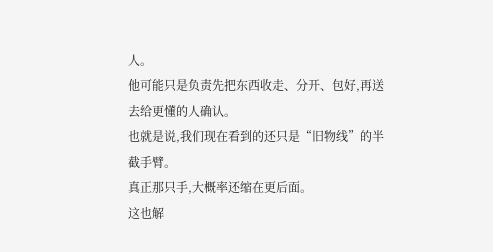人。
他可能只是负责先把东西收走、分开、包好,再送去给更懂的人确认。
也就是说,我们现在看到的还只是“旧物线”的半截手臂。
真正那只手,大概率还缩在更后面。
这也解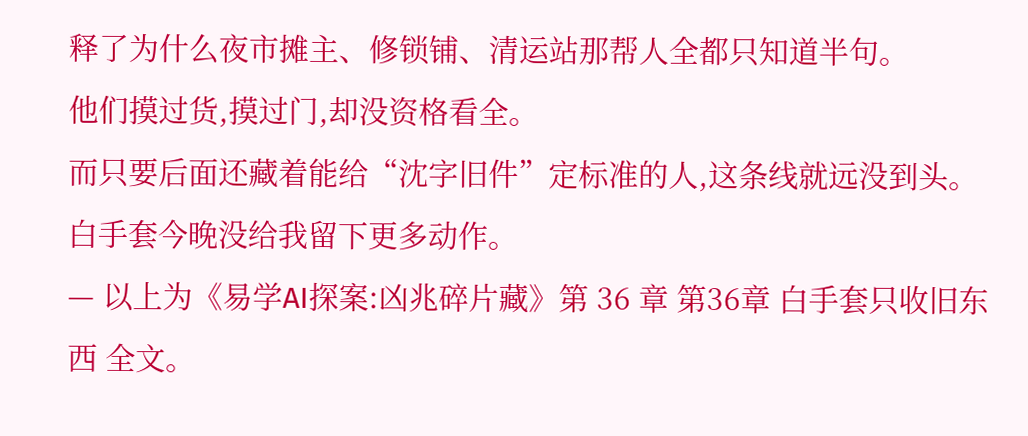释了为什么夜市摊主、修锁铺、清运站那帮人全都只知道半句。
他们摸过货,摸过门,却没资格看全。
而只要后面还藏着能给“沈字旧件”定标准的人,这条线就远没到头。
白手套今晚没给我留下更多动作。
— 以上为《易学AI探案:凶兆碎片藏》第 36 章 第36章 白手套只收旧东西 全文。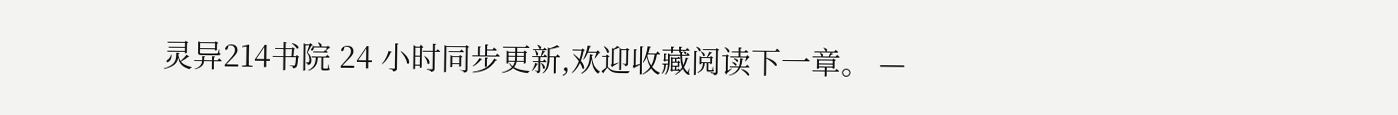灵异214书院 24 小时同步更新,欢迎收藏阅读下一章。 —